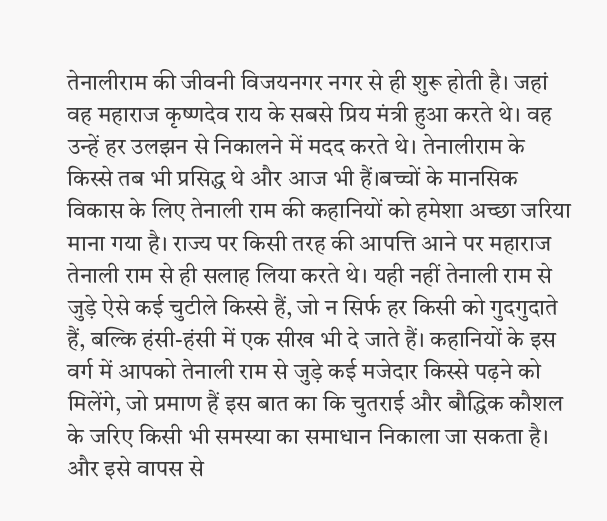तेनालीराम की जीवनी विजयनगर नगर से ही शुरू होती है। जहां वह महाराज कृष्णदेव राय के सबसे प्रिय मंत्री हुआ करते थे। वह उन्हें हर उलझन से निकालने में मदद करते थे। तेनालीराम के किस्से तब भी प्रसिद्ध थे और आज भी हैं।बच्चों के मानसिक विकास के लिए तेनाली राम की कहानियों को हमेशा अच्छा जरिया माना गया है। राज्य पर किसी तरह की आपत्ति आने पर महाराज तेनाली राम से ही सलाह लिया करते थे। यही नहीं तेनाली राम से जुड़े ऐसे कई चुटीले किस्से हैं, जो न सिर्फ हर किसी को गुदगुदाते हैं, बल्कि हंसी-हंसी में एक सीख भी दे जाते हैं। कहानियों के इस वर्ग में आपको तेनाली राम से जुड़े कई मजेदार किस्से पढ़ने को मिलेंगे, जो प्रमाण हैं इस बात का कि चुतराई और बौद्धिक कौशल के जरिए किसी भी समस्या का समाधान निकाला जा सकता है। और इसे वापस से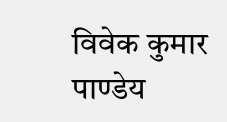विवेक कुमार पाण्डेय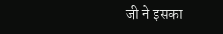जी ने इसका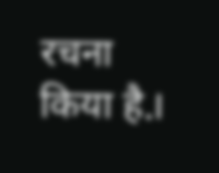रचना किया है.।